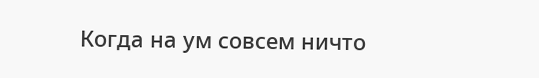Когда на ум совсем ничто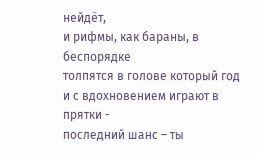нейдёт,
и рифмы, как бараны, в беспорядке
толпятся в голове который год
и с вдохновением играют в прятки -
последний шанс – ты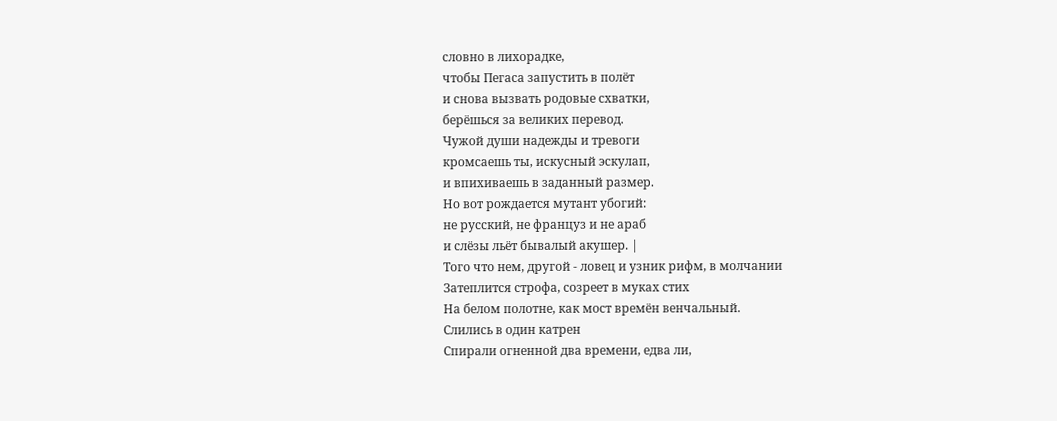словно в лихорадке,
чтобы Пегаса запустить в полёт
и снова вызвать родовые схватки,
берёшься за великих перевод.
Чужой души надежды и тревоги
кромсаешь ты, искусный эскулап,
и впихиваешь в заданный размер.
Но вот рождается мутант убогий:
не русский, не француз и не араб
и слёзы льёт бывалый акушер. |
Того что нем, другой - ловец и узник рифм, в молчании
Затеплится строфа, созреет в муках стих
На белом полотне, как мост времён венчальный.
Слились в один катрен
Спирали огненной два времени, едва ли,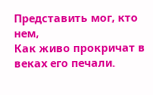Представить мог, кто нем,
Как живо прокричат в веках его печали.